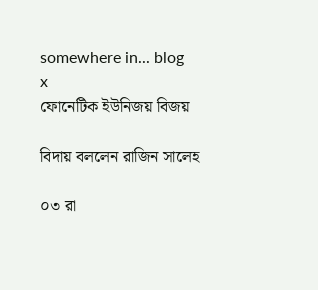somewhere in... blog
x
ফোনেটিক ইউনিজয় বিজয়

বিদায় বললেন রাজিন সালেহ

০৩ রা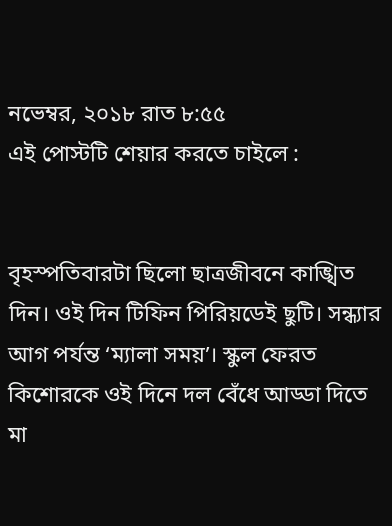নভেম্বর, ২০১৮ রাত ৮:৫৫
এই পোস্টটি শেয়ার করতে চাইলে :


বৃহস্পতিবারটা ছিলো ছাত্রজীবনে কাঙ্খিত দিন। ওই দিন টিফিন পিরিয়ডেই ছুটি। সন্ধ্যার আগ পর্যন্ত ‘ম্যালা সময়’। স্কুল ফেরত কিশোরকে ওই দিনে দল বেঁধে আড্ডা দিতে মা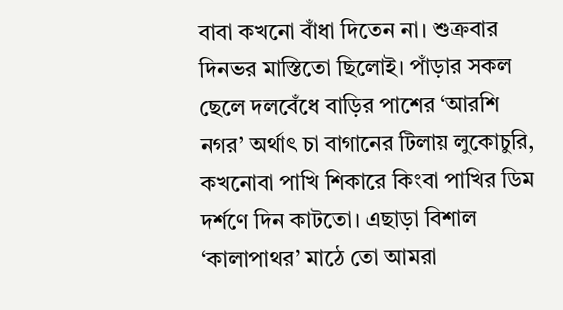বাবা কখনো বাঁধা দিতেন না। শুক্রবার দিনভর মাস্তিতো ছিলোই। পাঁড়ার সকল ছেলে দলবেঁধে বাড়ির পাশের ‘আরশি নগর’ অর্থাৎ চা বাগানের টিলায় লুকোচুরি, কখনোবা পাখি শিকারে কিংবা পাখির ডিম দর্শণে দিন কাটতো। এছাড়া বিশাল ‘কালাপাথর’ মাঠে তো আমরা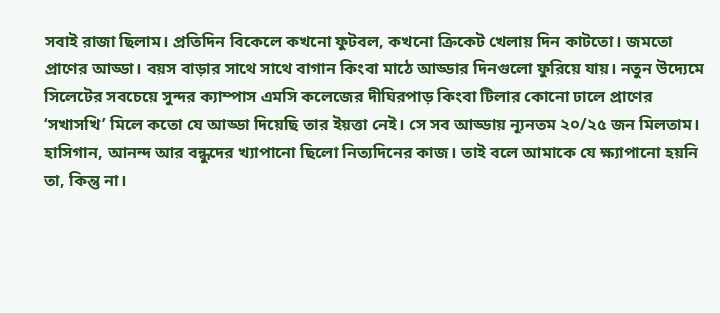সবাই রাজা ছিলাম। প্রতিদিন বিকেলে কখনো ফুটবল, কখনো ক্রিকেট খেলায় দিন কাটতো। জমতো প্রাণের আড্ডা। বয়স বাড়ার সাথে সাথে বাগান কিংবা মাঠে আড্ডার দিনগুলো ফুরিয়ে যায়। নতুন উদ্যেমে সিলেটের সবচেয়ে সুন্দর ক্যাম্পাস এমসি কলেজের দীঘিরপাড় কিংবা টিলার কোনো ঢালে প্রাণের ‘সখাসখি’ মিলে কতো যে আড্ডা দিয়েছি তার ইয়ত্তা নেই। সে সব আড্ডায় ন্যূনতম ২০/২৫ জন মিলতাম। হাসিগান, আনন্দ আর বন্ধুদের খ্যাপানো ছিলো নিত্যদিনের কাজ। তাই বলে আমাকে যে ক্ষ্যাপানো হয়নি তা, কিন্তু না।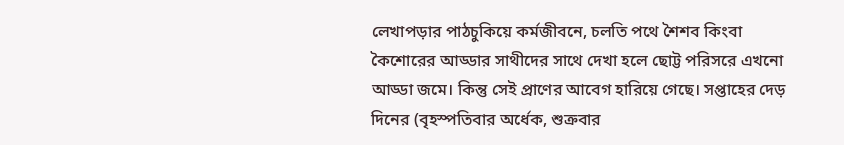লেখাপড়ার পাঠচুকিয়ে কর্মজীবনে, চলতি পথে শৈশব কিংবা কৈশোরের আড্ডার সাথীদের সাথে দেখা হলে ছোট্ট পরিসরে এখনো আড্ডা জমে। কিন্তু সেই প্রাণের আবেগ হারিয়ে গেছে। সপ্তাহের দেড় দিনের (বৃহস্পতিবার অর্ধেক, শুক্রবার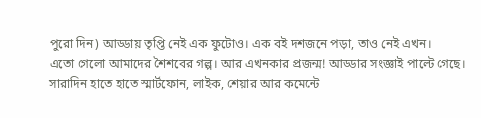পুরো দিন) আড্ডায় তৃপ্তি নেই এক ফুটোও। এক বই দশজনে পড়া, তাও নেই এখন।
এতো গেলো আমাদের শৈশবের গল্প। আর এখনকার প্রজন্ম! আড্ডার সংজ্ঞাই পাল্টে গেছে। সারাদিন হাতে হাতে স্মার্টফোন, লাইক, শেয়ার আর কমেন্টে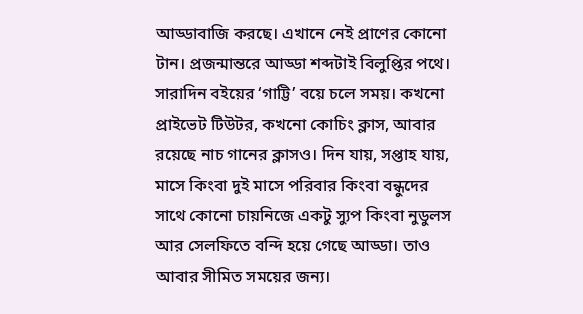আড্ডাবাজি করছে। এখানে নেই প্রাণের কোনো টান। প্রজন্মান্তরে আড্ডা শব্দটাই বিলুপ্তির পথে। সারাদিন বইয়ের ‘গাট্টি’ বয়ে চলে সময়। কখনো প্রাইভেট টিউটর, কখনো কোচিং ক্লাস, আবার রয়েছে নাচ গানের ক্লাসও। দিন যায়, সপ্তাহ যায়, মাসে কিংবা দুই মাসে পরিবার কিংবা বন্ধুদের সাথে কোনো চায়নিজে একটু স্যুপ কিংবা নুডুলস আর সেলফিতে বন্দি হয়ে গেছে আড্ডা। তাও আবার সীমিত সময়ের জন্য।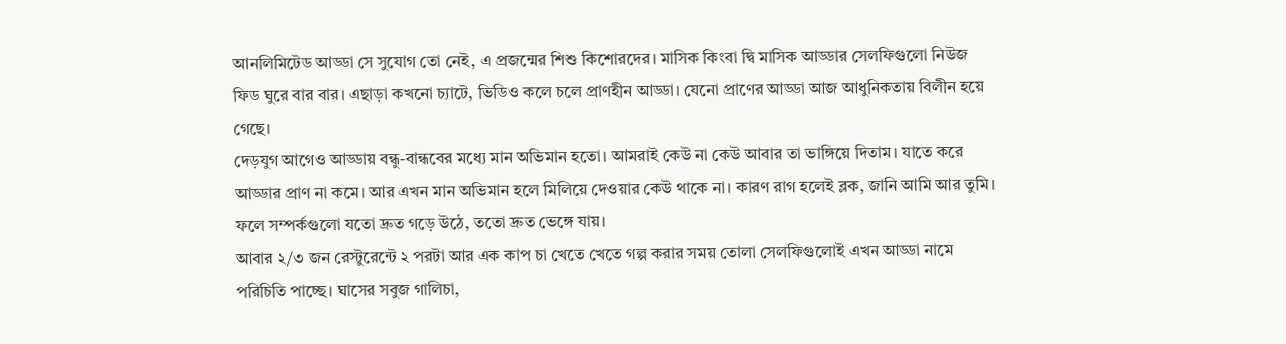আনলিমিটেড আড্ডা সে সুযোগ তো নেই, এ প্রজন্মের শিশু কিশোরদের। মাসিক কিংবা দ্বি মাসিক আড্ডার সেলফিগুলো নিউজ ফিড ঘুরে বার বার। এছাড়া কখনো চ্যাটে, ভিডিও কলে চলে প্রাণহীন আড্ডা। যেনো প্রাণের আড্ডা আজ আধুনিকতায় বিলীন হয়ে গেছে।
দেড়যুগ আগেও আড্ডায় বন্ধু-বান্ধবের মধ্যে মান অভিমান হতো। আমরাই কেউ না কেউ আবার তা ভাঙ্গিয়ে দিতাম। যাতে করে আড্ডার প্রাণ না কমে। আর এখন মান অভিমান হলে মিলিয়ে দেওয়ার কেউ থাকে না। কারণ রাগ হলেই ব্লক, জানি আমি আর তুমি। ফলে সম্পর্কগুলো যতো দ্রুত গড়ে উঠে, ততো দ্রুত ভেঙ্গে যায়।
আবার ২/৩ জন রেস্টুরেন্টে ২ পরটা আর এক কাপ চা খেতে খেতে গল্প করার সময় তোলা সেলফিগুলোই এখন আড্ডা নামে পরিচিতি পাচ্ছে। ঘাসের সবুজ গালিচা,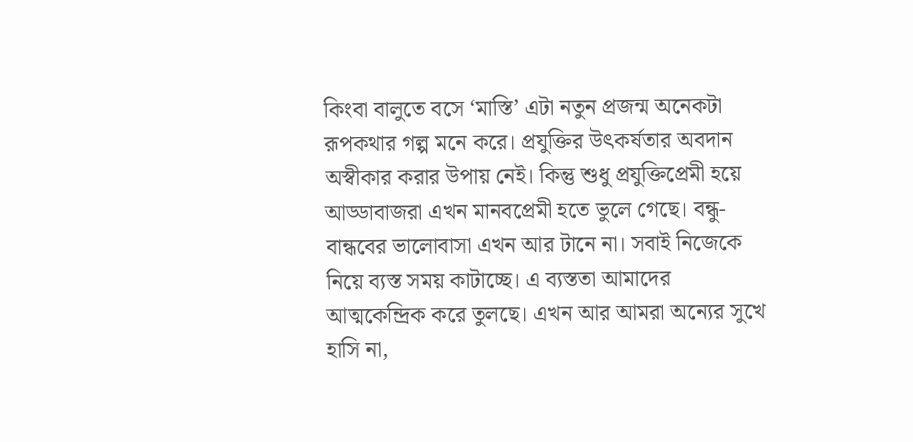কিংবা বালুতে বসে ‘মাস্তি’ এটা নতুন প্রজন্ম অনেকটা রূপকথার গল্প মনে করে। প্রযুক্তির উৎকর্ষতার অবদান অস্বীকার করার উপায় নেই। কিন্তু শুধু প্রযুক্তিপ্রেমী হয়ে আড্ডাবাজরা এখন মানবপ্রেমী হতে ভুলে গেছে। বন্ধু-বান্ধবের ভালোবাসা এখন আর টানে না। সবাই নিজেকে নিয়ে ব্যস্ত সময় কাটাচ্ছে। এ ব্যস্ততা আমাদের আত্মকেন্দ্রিক করে তুলছে। এখন আর আমরা অন্যের সুখে হাসি না,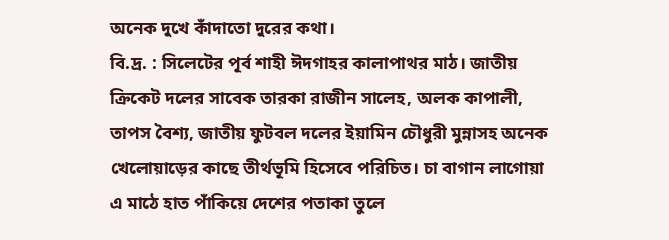অনেক দুখে কাঁদাতো দুরের কথা।
বি.দ্র. : সিলেটের পূর্ব শাহী ঈদগাহর কালাপাথর মাঠ। জাতীয় ক্রিকেট দলের সাবেক তারকা রাজীন সালেহ, অলক কাপালী, তাপস বৈশ্য, জাতীয় ফুটবল দলের ইয়ামিন চৌধুরী মুন্নাসহ অনেক খেলোয়াড়ের কাছে তীর্থভূমি হিসেবে পরিচিত। চা বাগান লাগোয়া এ মাঠে হাত পাঁকিয়ে দেশের পতাকা তুলে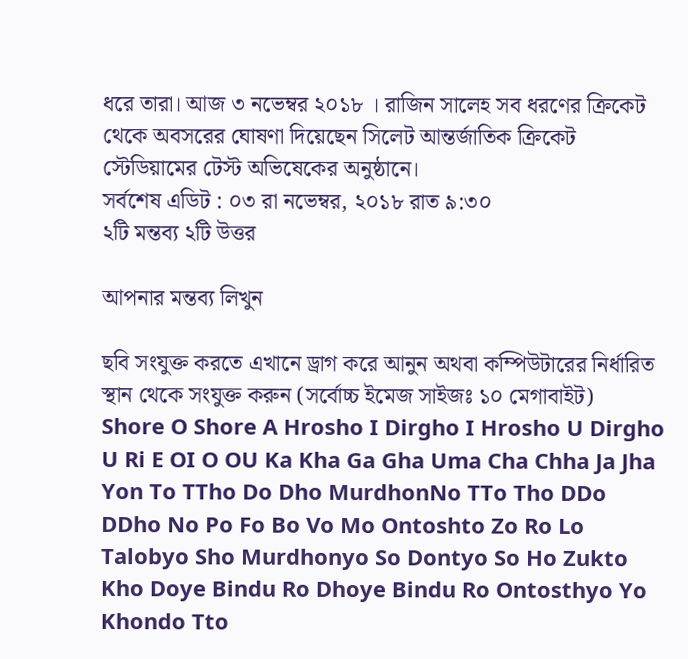ধরে তারা। আজ ৩ নভেম্বর ২০১৮ । রাজিন সালেহ সব ধরণের ক্রিকেট থেকে অবসরের ঘোষণা দিয়েছেন সিলেট আন্তর্জাতিক ক্রিকেট স্টেডিয়ামের টেস্ট অভিষেকের অনুষ্ঠানে।
সর্বশেষ এডিট : ০৩ রা নভেম্বর, ২০১৮ রাত ৯:৩০
২টি মন্তব্য ২টি উত্তর

আপনার মন্তব্য লিখুন

ছবি সংযুক্ত করতে এখানে ড্রাগ করে আনুন অথবা কম্পিউটারের নির্ধারিত স্থান থেকে সংযুক্ত করুন (সর্বোচ্চ ইমেজ সাইজঃ ১০ মেগাবাইট)
Shore O Shore A Hrosho I Dirgho I Hrosho U Dirgho U Ri E OI O OU Ka Kha Ga Gha Uma Cha Chha Ja Jha Yon To TTho Do Dho MurdhonNo TTo Tho DDo DDho No Po Fo Bo Vo Mo Ontoshto Zo Ro Lo Talobyo Sho Murdhonyo So Dontyo So Ho Zukto Kho Doye Bindu Ro Dhoye Bindu Ro Ontosthyo Yo Khondo Tto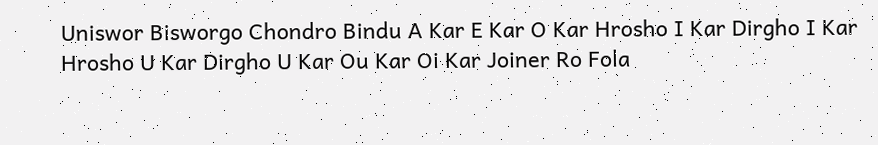Uniswor Bisworgo Chondro Bindu A Kar E Kar O Kar Hrosho I Kar Dirgho I Kar Hrosho U Kar Dirgho U Kar Ou Kar Oi Kar Joiner Ro Fola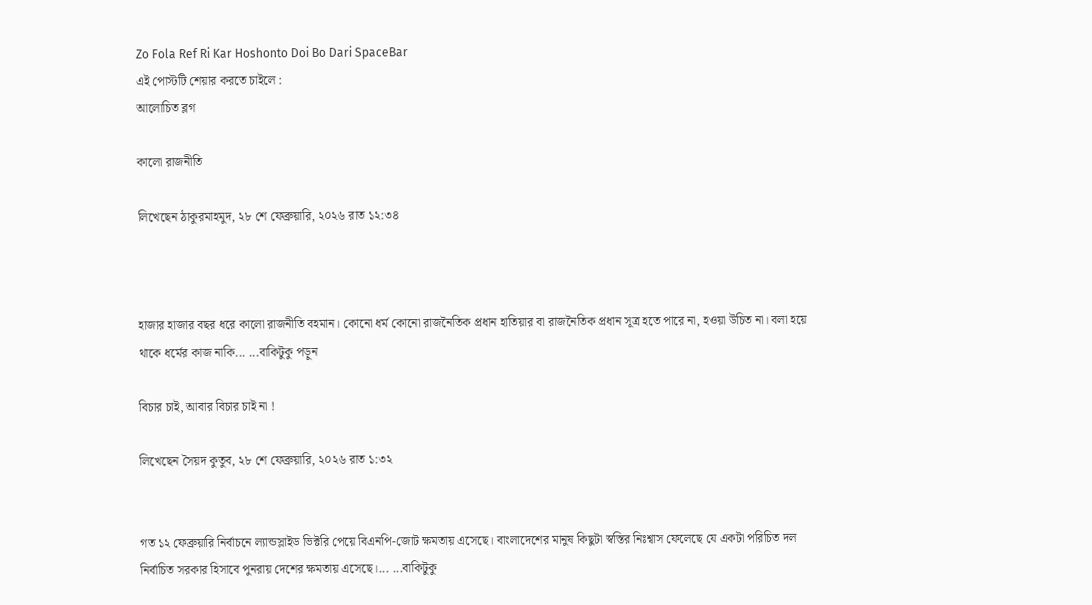Zo Fola Ref Ri Kar Hoshonto Doi Bo Dari SpaceBar
এই পোস্টটি শেয়ার করতে চাইলে :
আলোচিত ব্লগ

কালো রাজনীতি

লিখেছেন ঠাকুরমাহমুদ, ২৮ শে ফেব্রুয়ারি, ২০২৬ রাত ১২:৩৪



হাজার হাজার বছর ধরে কালো রাজনীতি বহমান। কোনো ধর্ম কোনো রাজনৈতিক প্রধান হাতিয়ার বা রাজনৈতিক প্রধান সূত্র হতে পারে না, হওয়া উচিত না। বলা হয়ে থাকে ধর্মের কাজ নাকি... ...বাকিটুকু পড়ুন

বিচার চাই, আবার বিচার চাই না !

লিখেছেন সৈয়দ কুতুব, ২৮ শে ফেব্রুয়ারি, ২০২৬ রাত ১:৩২


গত ১২ ফেব্রুয়ারি নির্বাচনে ল্যান্ডস্লাইড ভিক্টরি পেয়ে বিএনপি-জোট ক্ষমতায় এসেছে। বাংলাদেশের মানুষ কিছুটা স্বস্তির নিঃশ্বাস ফেলেছে যে একটা পরিচিত দল নির্বাচিত সরকার হিসাবে পুনরায় দেশের ক্ষমতায় এসেছে।... ...বাকিটুকু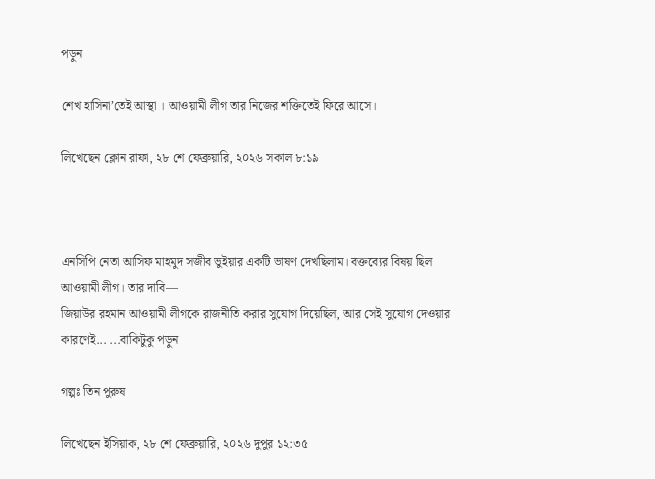পড়ুন

শেখ হাসিনা’তেই আস্থা । আওয়ামী লীগ তার নিজের শক্তিতেই ফিরে আসে।

লিখেছেন ক্লোন রাফা, ২৮ শে ফেব্রুয়ারি, ২০২৬ সকাল ৮:১৯



এনসিপি নেতা আসিফ মাহমুদ সজীব ভুইয়ার একটি ভাষণ দেখছিলাম। বক্তব্যের বিষয় ছিল আওয়ামী লীগ। তার দাবি—
জিয়াউর রহমান আওয়ামী লীগকে রাজনীতি করার সুযোগ দিয়েছিল, আর সেই সুযোগ দেওয়ার কারণেই... ...বাকিটুকু পড়ুন

গল্পঃ তিন পুরুষ

লিখেছেন ইসিয়াক, ২৮ শে ফেব্রুয়ারি, ২০২৬ দুপুর ১২:৩৫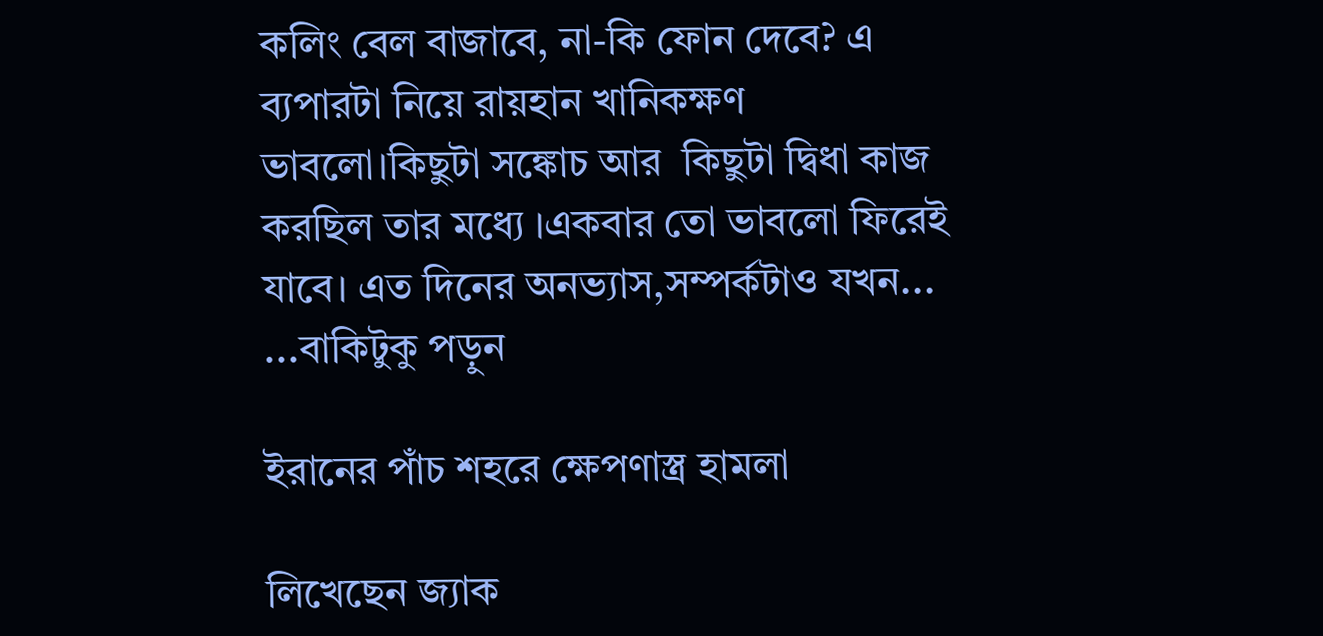কলিং বেল বাজাবে, না-কি ফোন দেবে? এ ব্যপারটা নিয়ে রায়হান খানিকক্ষণ ভাবলো।কিছুটা সঙ্কোচ আর  কিছুটা দ্বিধা কাজ করছিল তার মধ্যে ।একবার তো ভাবলো ফিরেই যাবে। এত দিনের অনভ্যাস,সম্পর্কটাও যখন... ...বাকিটুকু পড়ুন

ইরানের পাঁচ শহরে ক্ষেপণাস্ত্র হামলা

লিখেছেন জ্যাক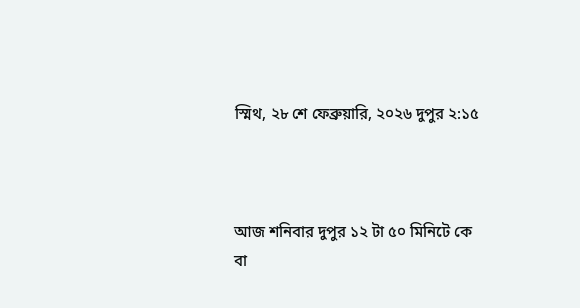স্মিথ, ২৮ শে ফেব্রুয়ারি, ২০২৬ দুপুর ২:১৫



আজ শনিবার দুপুর ১২ টা ৫০ মিনিটে কে বা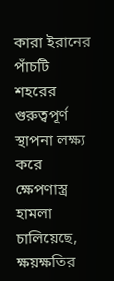কারা ইরানের পাঁচটি শহরের গুরুত্বপূর্ণ স্থাপনা লক্ষ্য করে ক্ষেপণাস্ত্র হামলা চালিয়েছে, ক্ষয়ক্ষতির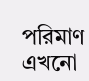পরিমাণ এখনো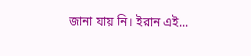জানা যায় নি। ইরান এই...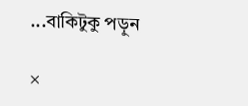...বাকিটুকু পড়ুন

×